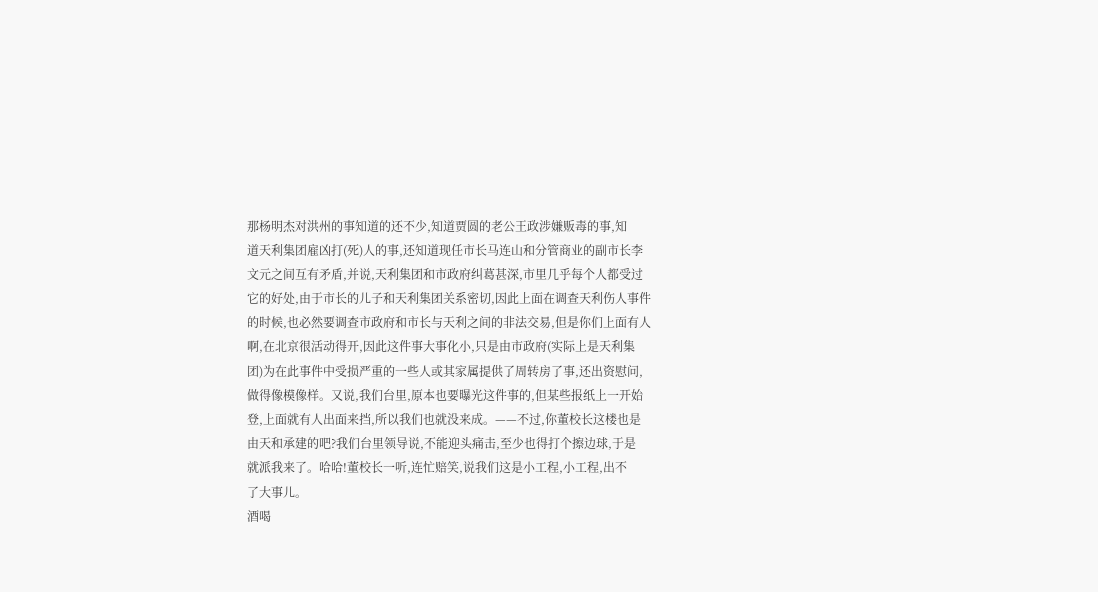那杨明杰对洪州的事知道的还不少,知道贾圆的老公王政涉嫌贩毒的事,知
道天利集团雇凶打(死)人的事,还知道现任市长马连山和分管商业的副市长李
文元之间互有矛盾,并说,天利集团和市政府纠葛甚深,市里几乎每个人都受过
它的好处,由于市长的儿子和天利集团关系密切,因此上面在调查天利伤人事件
的时候,也必然要调查市政府和市长与天利之间的非法交易,但是你们上面有人
啊,在北京很活动得开,因此这件事大事化小,只是由市政府(实际上是天利集
团)为在此事件中受损严重的一些人或其家属提供了周转房了事,还出资慰问,
做得像模像样。又说,我们台里,原本也要曝光这件事的,但某些报纸上一开始
登,上面就有人出面来挡,所以我们也就没来成。——不过,你董校长这楼也是
由天和承建的吧?我们台里领导说,不能迎头痛击,至少也得打个擦边球,于是
就派我来了。哈哈!董校长一听,连忙赔笑,说我们这是小工程,小工程,出不
了大事儿。
酒喝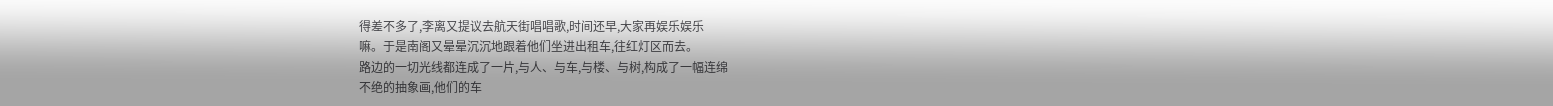得差不多了,李离又提议去航天街唱唱歌,时间还早,大家再娱乐娱乐
嘛。于是南阁又晕晕沉沉地跟着他们坐进出租车,往红灯区而去。
路边的一切光线都连成了一片,与人、与车,与楼、与树,构成了一幅连绵
不绝的抽象画,他们的车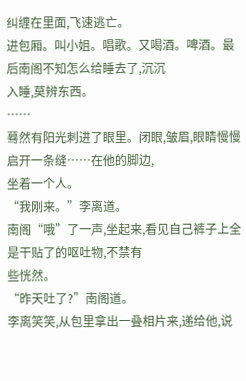纠缠在里面,飞速逃亡。
进包厢。叫小姐。唱歌。又喝酒。啤酒。最后南阁不知怎么给睡去了,沉沉
入睡,莫辨东西。
……
蓦然有阳光刺进了眼里。闭眼,皱眉,眼睛慢慢启开一条缝……在他的脚边,
坐着一个人。
“我刚来。”李离道。
南阁“哦”了一声,坐起来,看见自己裤子上全是干贴了的呕吐物,不禁有
些恍然。
“昨天吐了?”南阁道。
李离笑笑,从包里拿出一叠相片来,递给他,说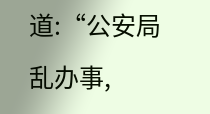道:“公安局乱办事,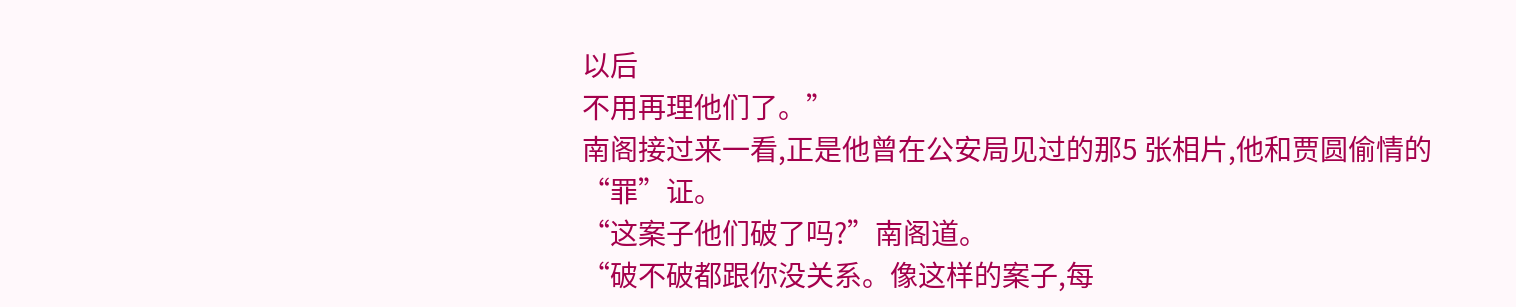以后
不用再理他们了。”
南阁接过来一看,正是他曾在公安局见过的那5 张相片,他和贾圆偷情的
“罪”证。
“这案子他们破了吗?”南阁道。
“破不破都跟你没关系。像这样的案子,每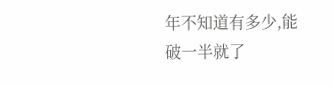年不知道有多少,能破一半就了